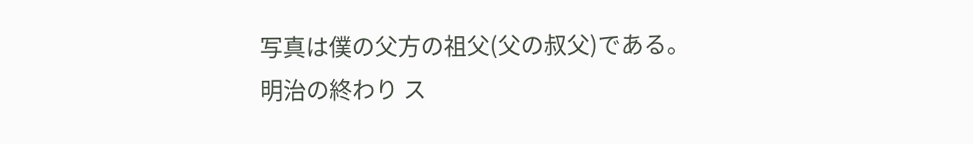写真は僕の父方の祖父(父の叔父)である。
明治の終わり ス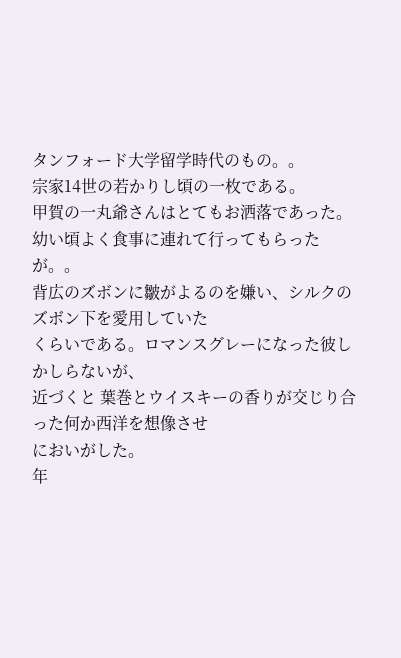タンフォード大学留学時代のもの。。
宗家14世の若かりし頃の一枚である。
甲賀の一丸爺さんはとてもお洒落であった。
幼い頃よく食事に連れて行ってもらったが。。
背広のズボンに皺がよるのを嫌い、シルクのズボン下を愛用していた
くらいである。ロマンスグレーになった彼しかしらないが、
近づくと 葉巻とウイスキーの香りが交じり合った何か西洋を想像させ
においがした。
年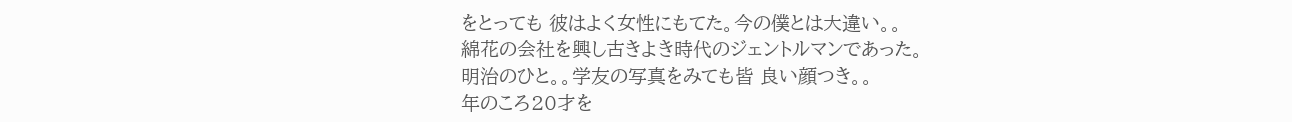をとっても 彼はよく女性にもてた。今の僕とは大違い。。
綿花の会社を興し古きよき時代のジェントルマンであった。
明治のひと。。学友の写真をみても皆 良い顔つき。。
年のころ20才を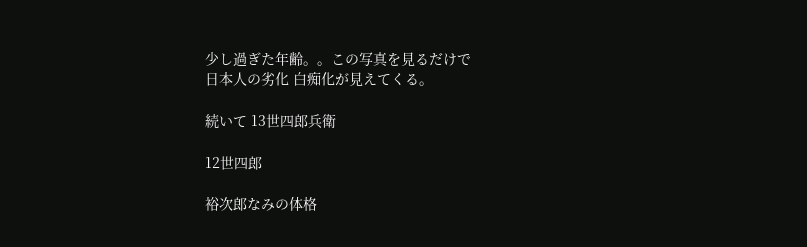少し過ぎた年齢。。この写真を見るだけで
日本人の劣化 白痴化が見えてくる。

続いて 13世四郎兵衛

12世四郎

裕次郎なみの体格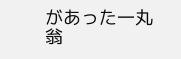があった一丸翁